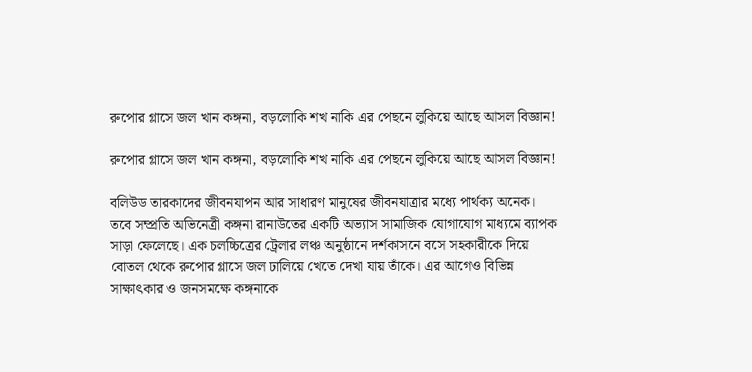রুপোর গ্লাসে জল খান কঙ্গনা, বড়লোকি শখ নাকি এর পেছনে লুকিয়ে আছে আসল বিজ্ঞান!

রুপোর গ্লাসে জল খান কঙ্গনা, বড়লোকি শখ নাকি এর পেছনে লুকিয়ে আছে আসল বিজ্ঞান!

বলিউড তারকাদের জীবনযাপন আর সাধারণ মানুষের জীবনযাত্রার মধ্যে পার্থক্য অনেক। তবে সম্প্রতি অভিনেত্রী কঙ্গনা রানাউতের একটি অভ্যাস সামাজিক যোগাযোগ মাধ্যমে ব্যাপক সাড়া ফেলেছে। এক চলচ্চিত্রের ট্রেলার লঞ্চ অনুষ্ঠানে দর্শকাসনে বসে সহকারীকে দিয়ে বোতল থেকে রুপোর গ্লাসে জল ঢালিয়ে খেতে দেখা যায় তাঁকে। এর আগেও বিভিন্ন সাক্ষাৎকার ও জনসমক্ষে কঙ্গনাকে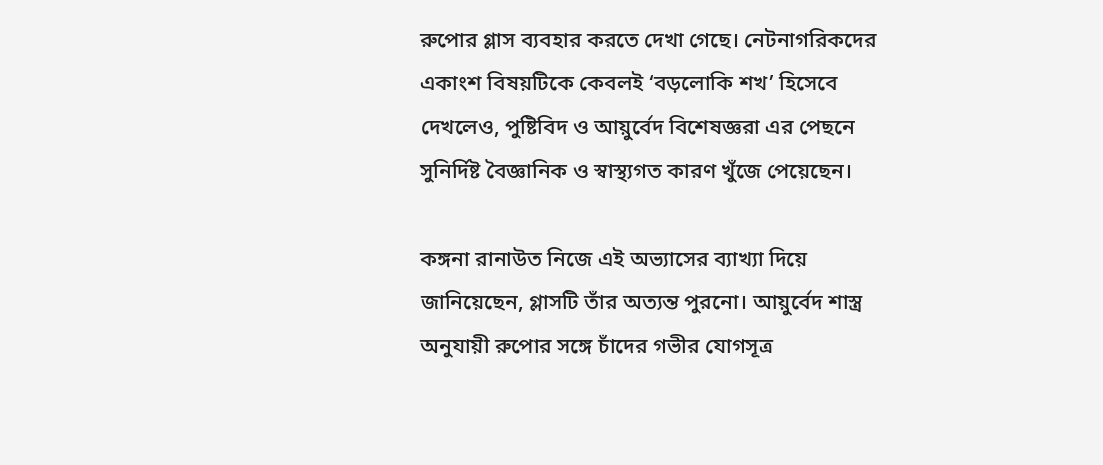রুপোর গ্লাস ব্যবহার করতে দেখা গেছে। নেটনাগরিকদের একাংশ বিষয়টিকে কেবলই ‘বড়লোকি শখ’ হিসেবে দেখলেও, পুষ্টিবিদ ও আয়ুর্বেদ বিশেষজ্ঞরা এর পেছনে সুনির্দিষ্ট বৈজ্ঞানিক ও স্বাস্থ্যগত কারণ খুঁজে পেয়েছেন।

কঙ্গনা রানাউত নিজে এই অভ্যাসের ব্যাখ্যা দিয়ে জানিয়েছেন, গ্লাসটি তাঁর অত্যন্ত পুরনো। আয়ুর্বেদ শাস্ত্র অনুযায়ী রুপোর সঙ্গে চাঁদের গভীর যোগসূত্র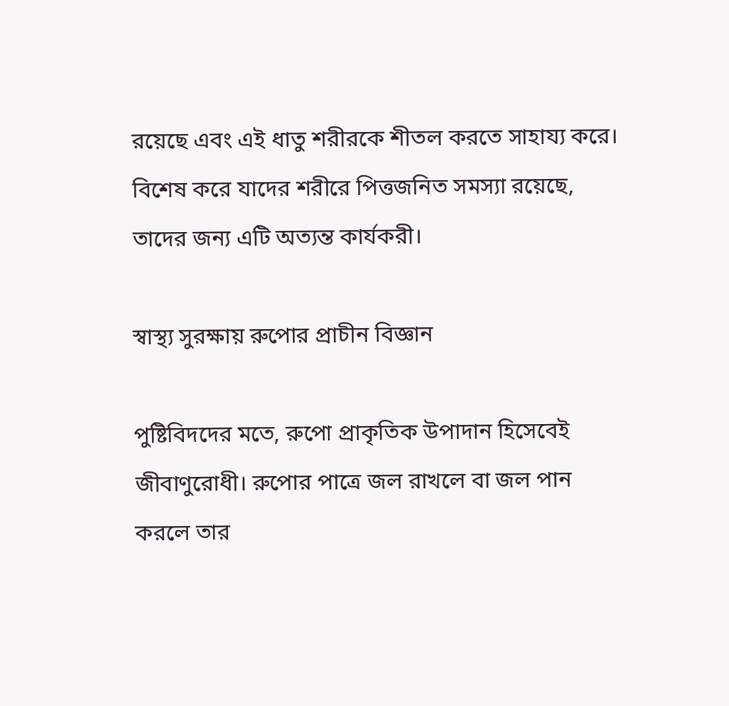রয়েছে এবং এই ধাতু শরীরকে শীতল করতে সাহায্য করে। বিশেষ করে যাদের শরীরে পিত্তজনিত সমস্যা রয়েছে, তাদের জন্য এটি অত্যন্ত কার্যকরী।

স্বাস্থ্য সুরক্ষায় রুপোর প্রাচীন বিজ্ঞান

পুষ্টিবিদদের মতে, রুপো প্রাকৃতিক উপাদান হিসেবেই জীবাণুরোধী। রুপোর পাত্রে জল রাখলে বা জল পান করলে তার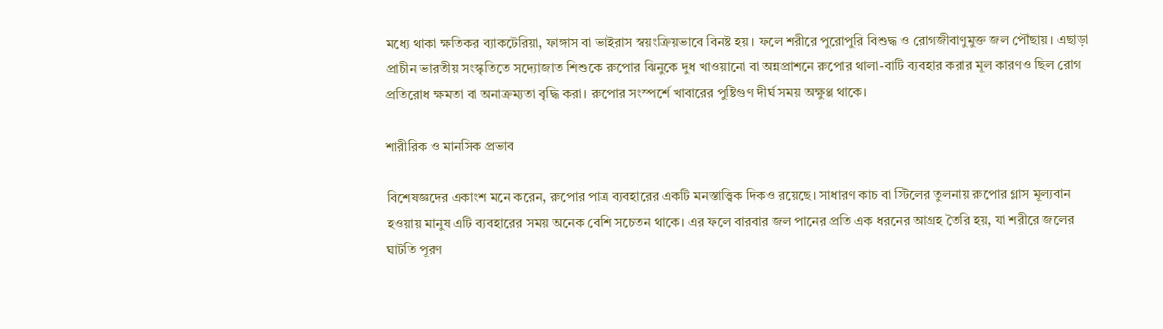মধ্যে থাকা ক্ষতিকর ব্যাকটেরিয়া, ফাঙ্গাস বা ভাইরাস স্বয়ংক্রিয়ভাবে বিনষ্ট হয়। ফলে শরীরে পুরোপুরি বিশুদ্ধ ও রোগজীবাণুমুক্ত জল পৌঁছায়। এছাড়া প্রাচীন ভারতীয় সংস্কৃতিতে সদ্যোজাত শিশুকে রুপোর ঝিনুকে দুধ খাওয়ানো বা অন্নপ্রাশনে রুপোর থালা-বাটি ব্যবহার করার মূল কারণও ছিল রোগ প্রতিরোধ ক্ষমতা বা অনাক্রম্যতা বৃদ্ধি করা। রুপোর সংস্পর্শে খাবারের পুষ্টিগুণ দীর্ঘ সময় অক্ষুণ্ণ থাকে।

শারীরিক ও মানসিক প্রভাব

বিশেষজ্ঞদের একাংশ মনে করেন, রুপোর পাত্র ব্যবহারের একটি মনস্তাত্ত্বিক দিকও রয়েছে। সাধারণ কাচ বা স্টিলের তুলনায় রুপোর গ্লাস মূল্যবান হওয়ায় মানুষ এটি ব্যবহারের সময় অনেক বেশি সচেতন থাকে। এর ফলে বারবার জল পানের প্রতি এক ধরনের আগ্রহ তৈরি হয়, যা শরীরে জলের ঘাটতি পূরণ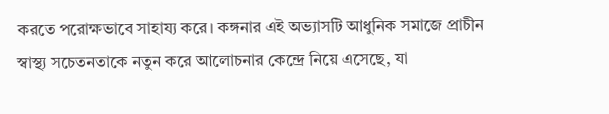করতে পরোক্ষভাবে সাহায্য করে। কঙ্গনার এই অভ্যাসটি আধুনিক সমাজে প্রাচীন স্বাস্থ্য সচেতনতাকে নতুন করে আলোচনার কেন্দ্রে নিয়ে এসেছে, যা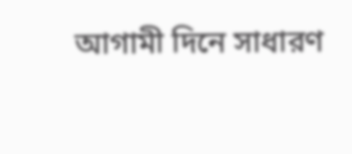আগামী দিনে সাধারণ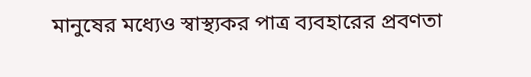মানুষের মধ্যেও স্বাস্থ্যকর পাত্র ব্যবহারের প্রবণতা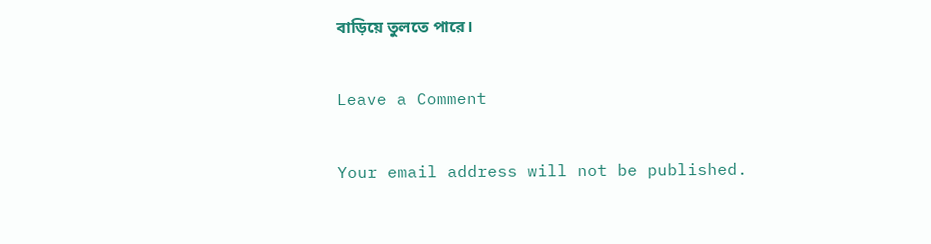বাড়িয়ে তুলতে পারে।

Leave a Comment

Your email address will not be published.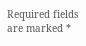Required fields are marked *